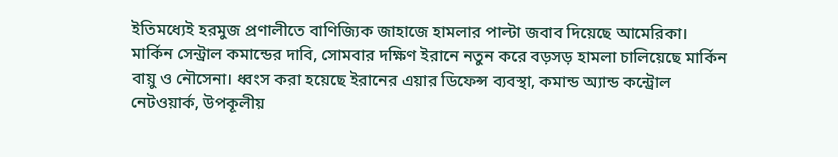ইতিমধ্যেই হরমুজ প্রণালীতে বাণিজ্যিক জাহাজে হামলার পাল্টা জবাব দিয়েছে আমেরিকা। মার্কিন সেন্ট্রাল কমান্ডের দাবি, সোমবার দক্ষিণ ইরানে নতুন করে বড়সড় হামলা চালিয়েছে মার্কিন বায়ু ও নৌসেনা। ধ্বংস করা হয়েছে ইরানের এয়ার ডিফেন্স ব্যবস্থা, কমান্ড অ্যান্ড কন্ট্রোল নেটওয়ার্ক, উপকূলীয়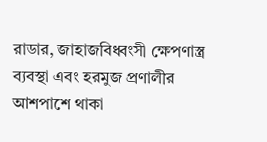রাডার, জাহাজবিধ্বংসী ক্ষেপণাস্ত্র ব্যবস্থা এবং হরমুজ প্রণালীর আশপাশে থাকা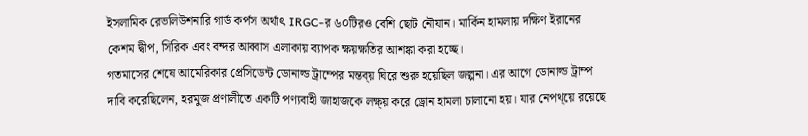ইসলামিক রেভলিউশনারি গার্ড কর্পস অর্থাৎ IRGC-র ৬০টিরও বেশি ছোট নৌযান। মার্কিন হামলায় দক্ষিণ ইরানের কেশম দ্বীপ, সিরিক এবং বন্দর আব্বাস এলাকায় ব্যাপক ক্ষয়ক্ষতির আশঙ্কা করা হচ্ছে।
গতমাসের শেষে আমেরিকার প্রেসিডেন্ট ডোনাল্ড ট্রাম্পের মন্তব্য় ঘিরে শুরু হয়েছিল জল্পনা। এর আগে ডোনাল্ড ট্রাম্প দাবি করেছিলেন, হরমুজ প্রণালীতে একটি পণ্যবাহী জাহাজকে লক্ষ্য় করে ড্রোন হামলা চালানো হয়। যার নেপথ্য়ে রয়েছে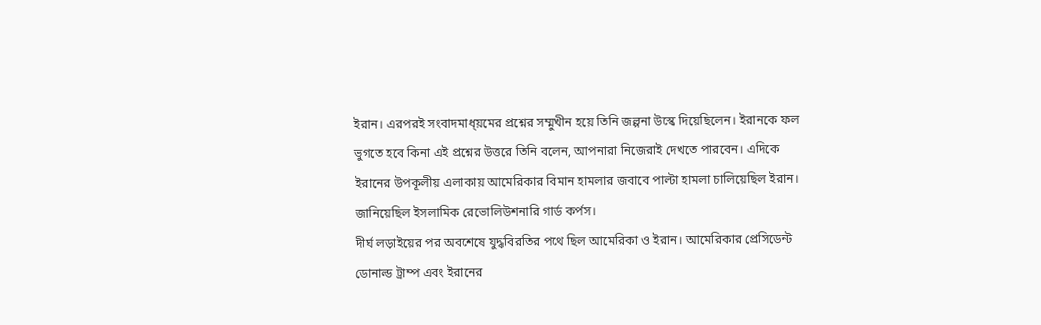ইরান। এরপরই সংবাদমাধ্য়মের প্রশ্নের সম্মুখীন হয়ে তিনি জল্পনা উস্কে দিয়েছিলেন। ইরানকে ফল ভুগতে হবে কিনা এই প্রশ্নের উত্তরে তিনি বলেন, আপনারা নিজেরাই দেখতে পারবেন। এদিকে ইরানের উপকূলীয় এলাকায় আমেরিকার বিমান হামলার জবাবে পাল্টা হামলা চালিয়েছিল ইরান। জানিয়েছিল ইসলামিক রেভোলিউশনারি গার্ড কর্পস।
দীর্ঘ লড়াইয়ের পর অবশেষে যুদ্ধবিরতির পথে ছিল আমেরিকা ও ইরান। আমেরিকার প্রেসিডেন্ট ডোনাল্ড ট্রাম্প এবং ইরানের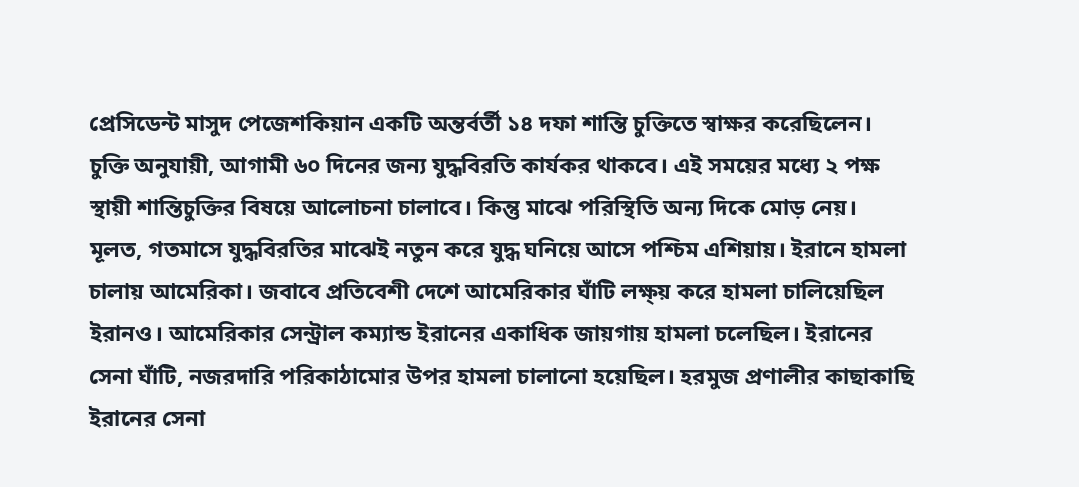প্রেসিডেন্ট মাসুদ পেজেশকিয়ান একটি অন্তর্বর্তী ১৪ দফা শান্তি চুক্তিতে স্বাক্ষর করেছিলেন। চুক্তি অনুযায়ী, আগামী ৬০ দিনের জন্য যুদ্ধবিরতি কার্যকর থাকবে। এই সময়ের মধ্যে ২ পক্ষ স্থায়ী শান্তিচুক্তির বিষয়ে আলোচনা চালাবে। কিন্তু মাঝে পরিস্থিতি অন্য দিকে মোড় নেয়।
মূলত, গতমাসে যুদ্ধবিরতির মাঝেই নতুন করে যুদ্ধ ঘনিয়ে আসে পশ্চিম এশিয়ায়। ইরানে হামলা চালায় আমেরিকা। জবাবে প্রতিবেশী দেশে আমেরিকার ঘাঁটি লক্ষ্য় করে হামলা চালিয়েছিল ইরানও। আমেরিকার সেন্ট্রাল কম্যান্ড ইরানের একাধিক জায়গায় হামলা চলেছিল। ইরানের সেনা ঘাঁটি, নজরদারি পরিকাঠামোর উপর হামলা চালানো হয়েছিল। হরমুজ প্রণালীর কাছাকাছি ইরানের সেনা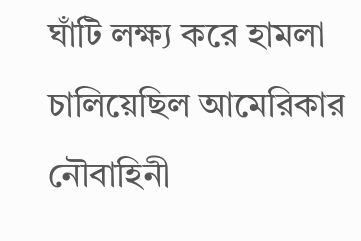ঘাঁটি লক্ষ্য করে হামলা চালিয়েছিল আমেরিকার নৌবাহিনী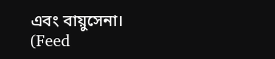এবং বায়ুসেনা।
(Feed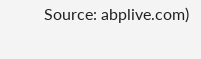Source: abplive.com)